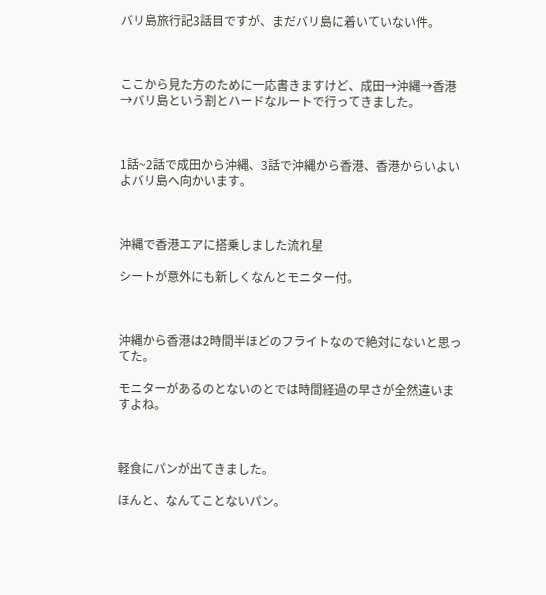バリ島旅行記3話目ですが、まだバリ島に着いていない件。



ここから見た方のために一応書きますけど、成田→沖縄→香港→バリ島という割とハードなルートで行ってきました。



1話~2話で成田から沖縄、3話で沖縄から香港、香港からいよいよバリ島へ向かいます。



沖縄で香港エアに搭乗しました流れ星

シートが意外にも新しくなんとモニター付。



沖縄から香港は2時間半ほどのフライトなので絶対にないと思ってた。

モニターがあるのとないのとでは時間経過の早さが全然違いますよね。



軽食にパンが出てきました。

ほんと、なんてことないパン。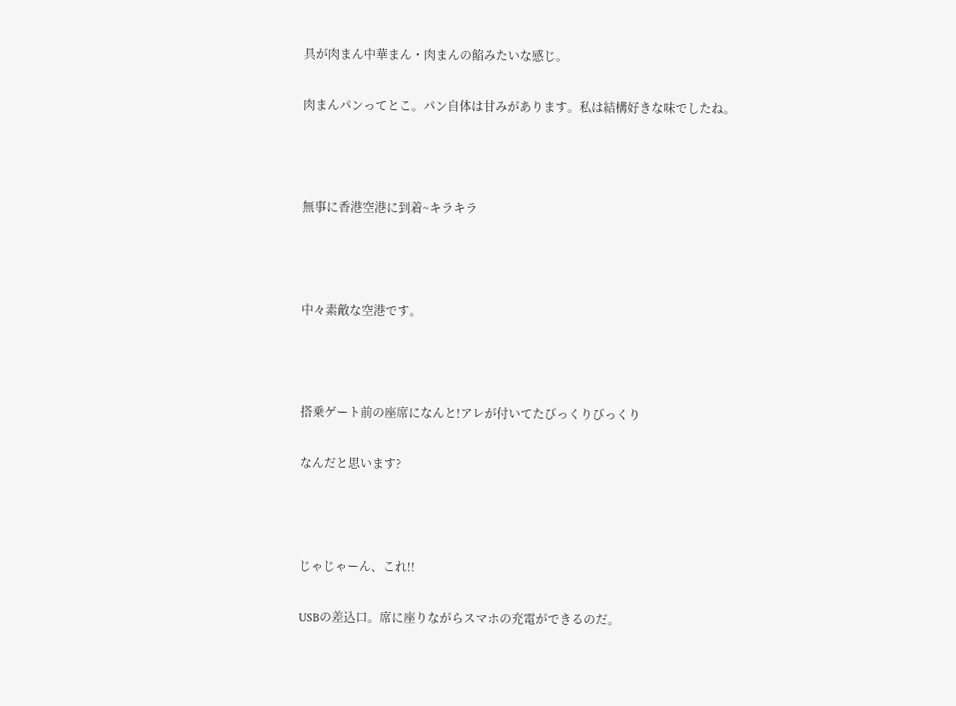具が肉まん中華まん・肉まんの餡みたいな感じ。

肉まんパンってとこ。パン自体は甘みがあります。私は結構好きな味でしたね。



無事に香港空港に到着~キラキラ



中々素敵な空港です。



搭乗ゲート前の座席になんと!アレが付いてたびっくりびっくり

なんだと思います?



じゃじゃーん、これ!!

USBの差込口。席に座りながらスマホの充電ができるのだ。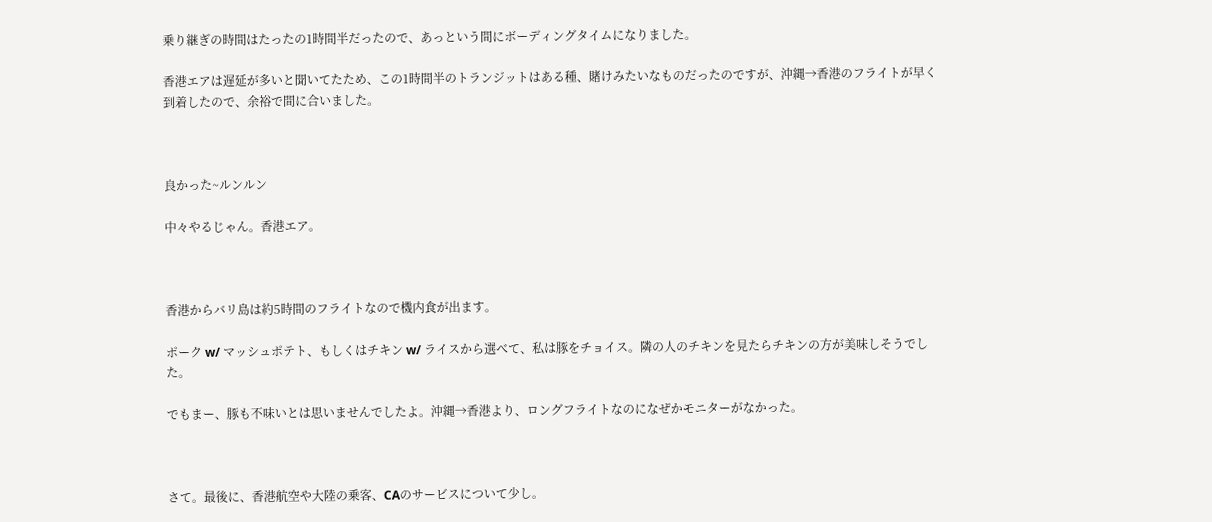乗り継ぎの時間はたったの1時間半だったので、あっという間にボーディングタイムになりました。

香港エアは遅延が多いと聞いてたため、この1時間半のトランジットはある種、賭けみたいなものだったのですが、沖縄→香港のフライトが早く到着したので、余裕で間に合いました。



良かった~ルンルン

中々やるじゃん。香港エア。



香港からバリ島は約5時間のフライトなので機内食が出ます。

ポーク w/ マッシュポテト、もしくはチキン w/ ライスから選べて、私は豚をチョイス。隣の人のチキンを見たらチキンの方が美味しそうでした。

でもまー、豚も不味いとは思いませんでしたよ。沖縄→香港より、ロングフライトなのになぜかモニターがなかった。



さて。最後に、香港航空や大陸の乗客、CAのサービスについて少し。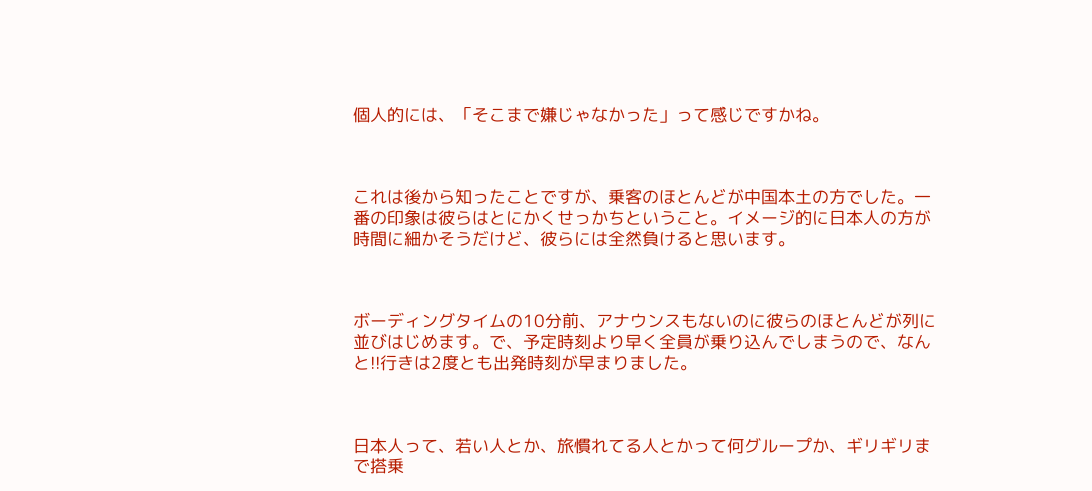個人的には、「そこまで嫌じゃなかった」って感じですかね。



これは後から知ったことですが、乗客のほとんどが中国本土の方でした。一番の印象は彼らはとにかくせっかちということ。イメージ的に日本人の方が時間に細かそうだけど、彼らには全然負けると思います。



ボーディングタイムの10分前、アナウンスもないのに彼らのほとんどが列に並びはじめます。で、予定時刻より早く全員が乗り込んでしまうので、なんと!!行きは2度とも出発時刻が早まりました。



日本人って、若い人とか、旅慣れてる人とかって何グループか、ギリギリまで搭乗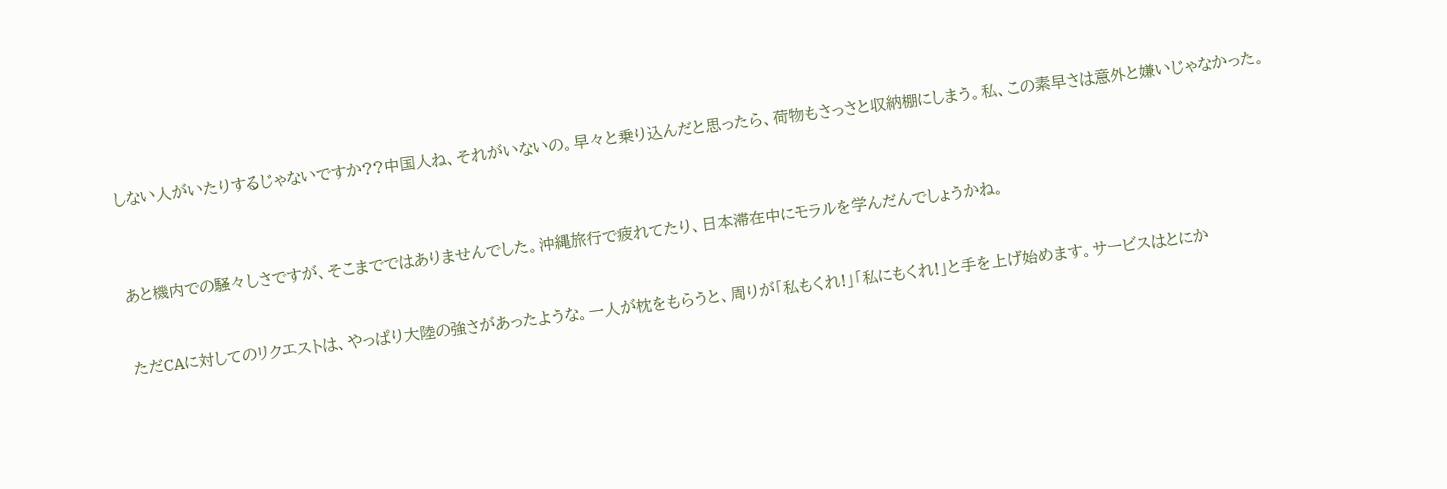しない人がいたりするじゃないですか??中国人ね、それがいないの。早々と乗り込んだと思ったら、荷物もさっさと収納棚にしまう。私、この素早さは意外と嫌いじゃなかった。



あと機内での騒々しさですが、そこまでではありませんでした。沖縄旅行で疲れてたり、日本滞在中にモラルを学んだんでしょうかね。


ただCAに対してのリクエストは、やっぱり大陸の強さがあったような。一人が枕をもらうと、周りが「私もくれ!」「私にもくれ!」と手を上げ始めます。サービスはとにか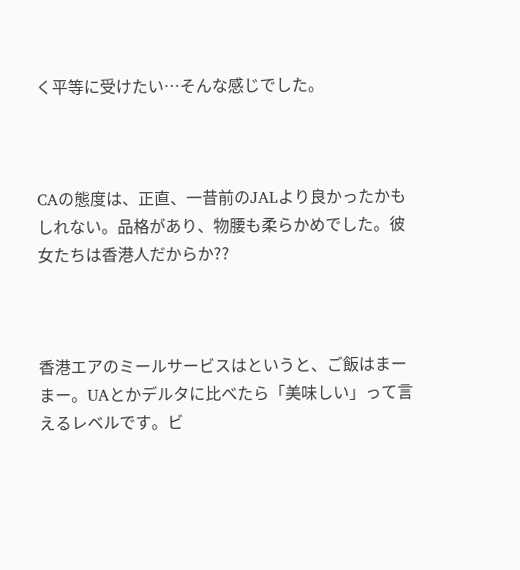く平等に受けたい…そんな感じでした。



CAの態度は、正直、一昔前のJALより良かったかもしれない。品格があり、物腰も柔らかめでした。彼女たちは香港人だからか??



香港エアのミールサービスはというと、ご飯はまーまー。UAとかデルタに比べたら「美味しい」って言えるレベルです。ビ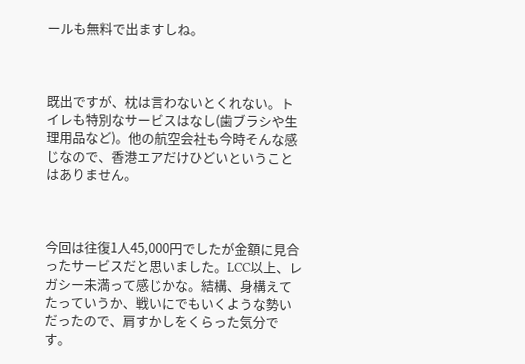ールも無料で出ますしね。



既出ですが、枕は言わないとくれない。トイレも特別なサービスはなし(歯ブラシや生理用品など)。他の航空会社も今時そんな感じなので、香港エアだけひどいということはありません。



今回は往復1人45,000円でしたが金額に見合ったサービスだと思いました。LCC以上、レガシー未満って感じかな。結構、身構えてたっていうか、戦いにでもいくような勢いだったので、肩すかしをくらった気分です。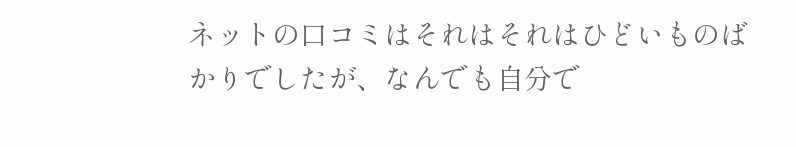ネットの口コミはそれはそれはひどいものばかりでしたが、なんでも自分で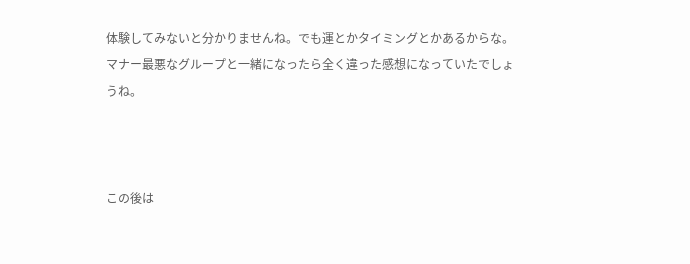体験してみないと分かりませんね。でも運とかタイミングとかあるからな。マナー最悪なグループと一緒になったら全く違った感想になっていたでしょうね。



この後は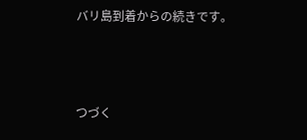バリ島到着からの続きです。



つづく